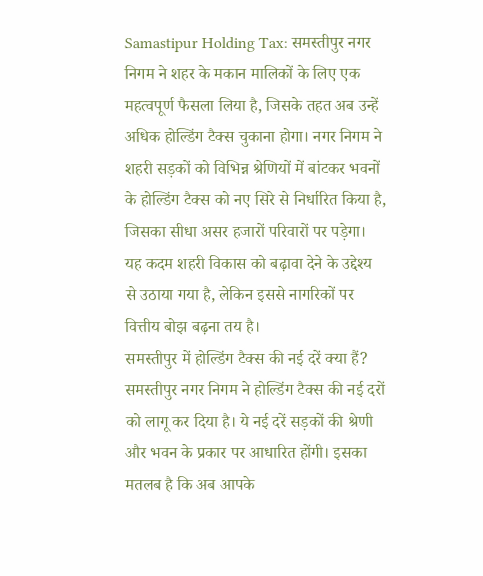Samastipur Holding Tax: समस्तीपुर नगर निगम ने शहर के मकान मालिकों के लिए एक महत्वपूर्ण फैसला लिया है, जिसके तहत अब उन्हें अधिक होल्डिंग टैक्स चुकाना होगा। नगर निगम ने शहरी सड़कों को विभिन्न श्रेणियों में बांटकर भवनों के होल्डिंग टैक्स को नए सिरे से निर्धारित किया है, जिसका सीधा असर हजारों परिवारों पर पड़ेगा। यह कदम शहरी विकास को बढ़ावा देने के उद्देश्य से उठाया गया है, लेकिन इससे नागरिकों पर वित्तीय बोझ बढ़ना तय है।
समस्तीपुर में होल्डिंग टैक्स की नई दरें क्या हैं?
समस्तीपुर नगर निगम ने होल्डिंग टैक्स की नई दरों को लागू कर दिया है। ये नई दरें सड़कों की श्रेणी और भवन के प्रकार पर आधारित होंगी। इसका मतलब है कि अब आपके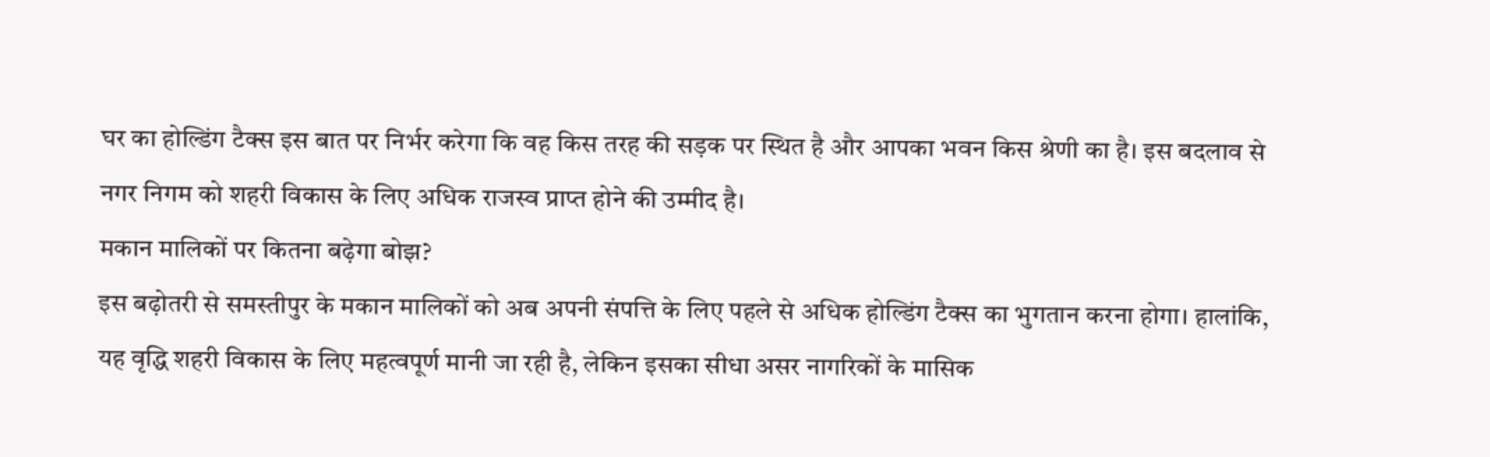घर का होल्डिंग टैक्स इस बात पर निर्भर करेगा कि वह किस तरह की सड़क पर स्थित है और आपका भवन किस श्रेणी का है। इस बदलाव से नगर निगम को शहरी विकास के लिए अधिक राजस्व प्राप्त होने की उम्मीद है।
मकान मालिकों पर कितना बढ़ेगा बोझ?
इस बढ़ोतरी से समस्तीपुर के मकान मालिकों को अब अपनी संपत्ति के लिए पहले से अधिक होल्डिंग टैक्स का भुगतान करना होगा। हालांकि, यह वृद्धि शहरी विकास के लिए महत्वपूर्ण मानी जा रही है, लेकिन इसका सीधा असर नागरिकों के मासिक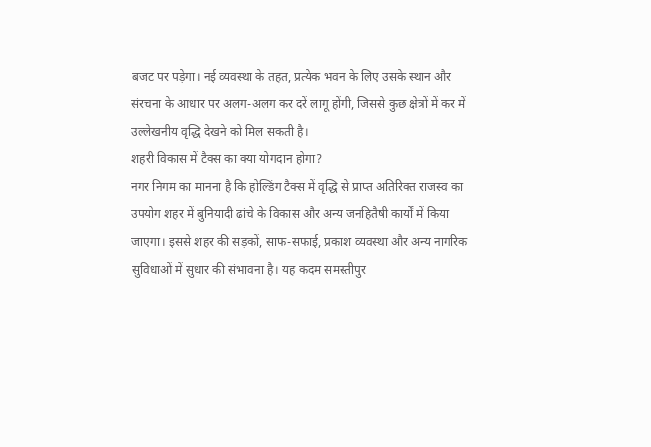बजट पर पड़ेगा। नई व्यवस्था के तहत, प्रत्येक भवन के लिए उसके स्थान और संरचना के आधार पर अलग-अलग कर दरें लागू होंगी, जिससे कुछ क्षेत्रों में कर में उल्लेखनीय वृद्धि देखने को मिल सकती है।
शहरी विकास में टैक्स का क्या योगदान होगा?
नगर निगम का मानना है कि होल्डिंग टैक्स में वृद्धि से प्राप्त अतिरिक्त राजस्व का उपयोग शहर में बुनियादी ढांचे के विकास और अन्य जनहितैषी कार्यों में किया जाएगा। इससे शहर की सड़कों, साफ-सफाई, प्रकाश व्यवस्था और अन्य नागरिक सुविधाओं में सुधार की संभावना है। यह कदम समस्तीपुर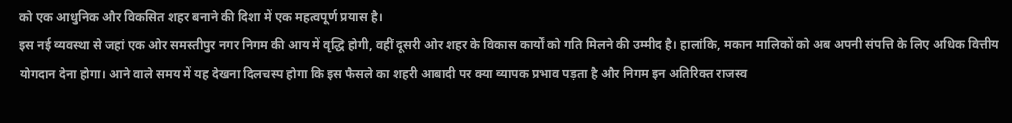को एक आधुनिक और विकसित शहर बनाने की दिशा में एक महत्वपूर्ण प्रयास है।
इस नई व्यवस्था से जहां एक ओर समस्तीपुर नगर निगम की आय में वृद्धि होगी, वहीं दूसरी ओर शहर के विकास कार्यों को गति मिलने की उम्मीद है। हालांकि, मकान मालिकों को अब अपनी संपत्ति के लिए अधिक वित्तीय योगदान देना होगा। आने वाले समय में यह देखना दिलचस्प होगा कि इस फैसले का शहरी आबादी पर क्या व्यापक प्रभाव पड़ता है और निगम इन अतिरिक्त राजस्व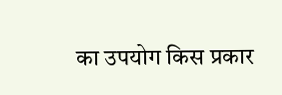का उपयोग किस प्रकार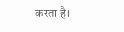करता है।